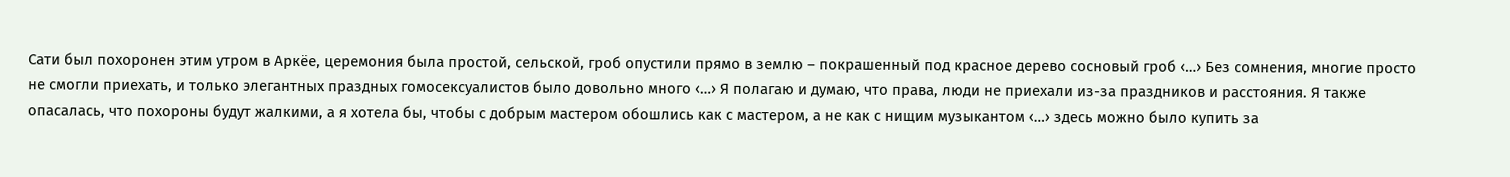Сати был похоронен этим утром в Аркёе, церемония была простой, сельской, гроб опустили прямо в землю – покрашенный под красное дерево сосновый гроб ‹…› Без сомнения, многие просто не смогли приехать, и только элегантных праздных гомосексуалистов было довольно много ‹…› Я полагаю и думаю, что права, люди не приехали из-за праздников и расстояния. Я также опасалась, что похороны будут жалкими, а я хотела бы, чтобы с добрым мастером обошлись как с мастером, а не как с нищим музыкантом ‹…› здесь можно было купить за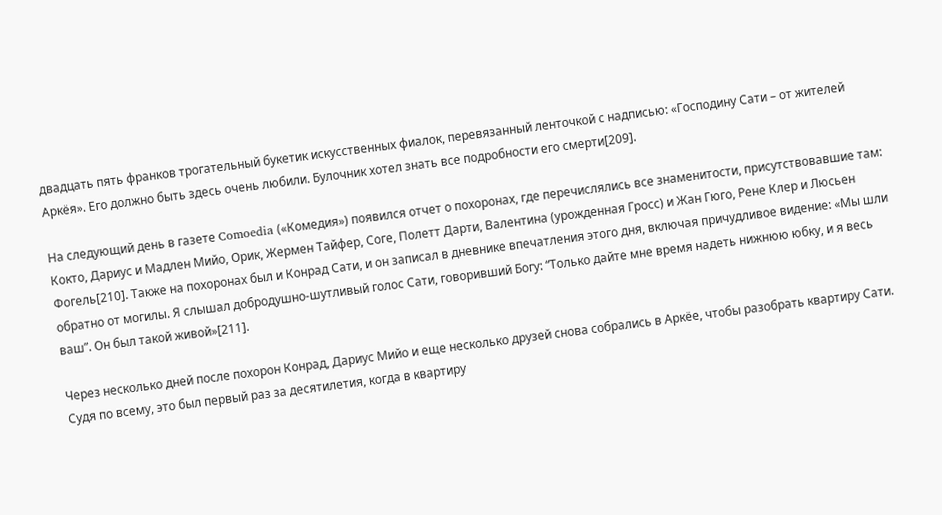двадцать пять франков трогательный букетик искусственных фиалок, перевязанный ленточкой с надписью: «Господину Сати – от жителей Аркёя». Его должно быть здесь очень любили. Булочник хотел знать все подробности его смерти[209].

На следующий день в газете Comoedia («Комедия») появился отчет о похоронах, где перечислялись все знаменитости, присутствовавшие там: Кокто, Дариус и Мадлен Мийо, Орик, Жермен Тайфер, Соге, Полетт Дарти, Валентина (урожденная Гросс) и Жан Гюго, Рене Клер и Люсьен Фогель[210]. Также на похоронах был и Конрад Сати, и он записал в дневнике впечатления этого дня, включая причудливое видение: «Мы шли обратно от могилы. Я слышал добродушно-шутливый голос Сати, говоривший Богу: “Только дайте мне время надеть нижнюю юбку, и я весь ваш”. Он был такой живой»[211].

Через несколько дней после похорон Конрад, Дариус Мийо и еще несколько друзей снова собрались в Аркёе, чтобы разобрать квартиру Сати. Судя по всему, это был первый раз за десятилетия, когда в квартиру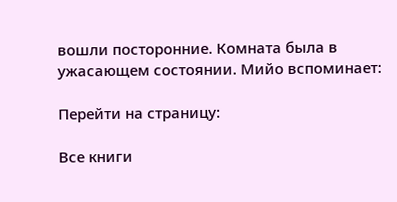вошли посторонние. Комната была в ужасающем состоянии. Мийо вспоминает:

Перейти на страницу:

Все книги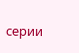серии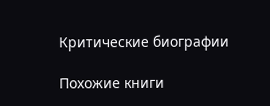Критические биографии

Похожие книги